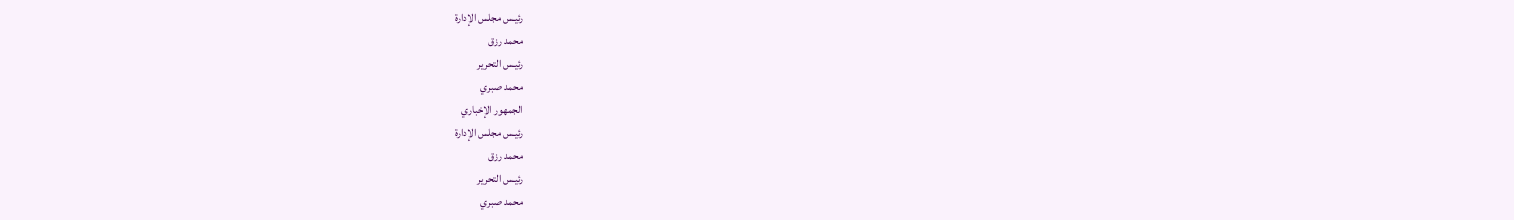رئيـس مجلس الإدارة
محمد رزق
رئيـس التحرير
محمد صبري
الجمهور الإخباري
رئيـس مجلس الإدارة
محمد رزق
رئيـس التحرير
محمد صبري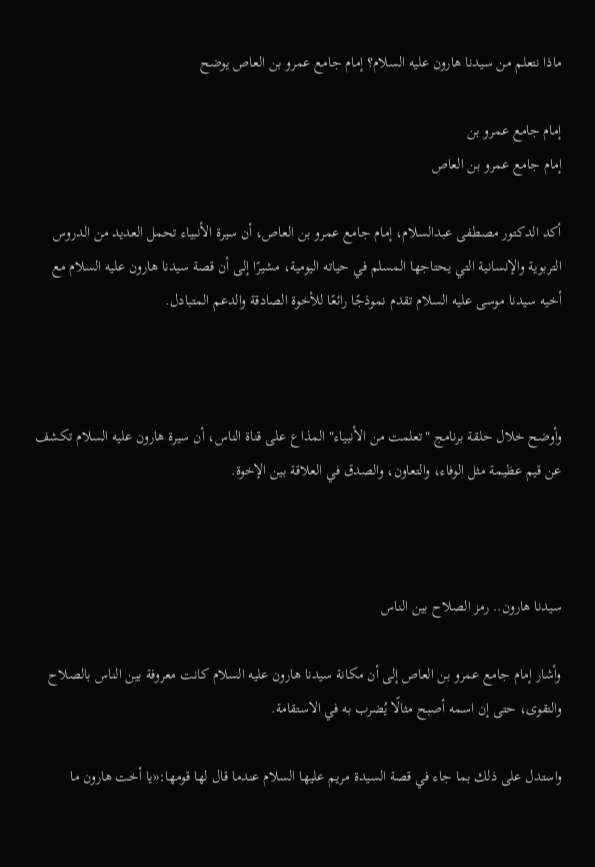ماذا نتعلم من سيدنا هارون عليه السلام؟ إمام جامع عمرو بن العاص يوضح

إمام جامع عمرو بن
إمام جامع عمرو بن العاص

أكد الدكتور مصطفى عبدالسلام، إمام جامع عمرو بن العاص، أن سيرة الأنبياء تحمل العديد من الدروس التربوية والإنسانية التي يحتاجها المسلم في حياته اليومية، مشيرًا إلى أن قصة سيدنا هارون عليه السلام مع أخيه سيدنا موسى عليه السلام تقدم نموذجًا رائعًا للأخوة الصادقة والدعم المتبادل.



وأوضح خلال حلقة برنامج "تعلمت من الأنبياء" المذاع على قناة الناس، أن سيرة هارون عليه السلام تكشف عن قيم عظيمة مثل الوفاء، والتعاون، والصدق في العلاقة بين الإخوة.



سيدنا هارون.. رمز الصلاح بين الناس

وأشار إمام جامع عمرو بن العاص إلى أن مكانة سيدنا هارون عليه السلام كانت معروفة بين الناس بالصلاح والتقوى، حتى إن اسمه أصبح مثالًا يُضرب به في الاستقامة.

واستدل على ذلك بما جاء في قصة السيدة مريم عليها السلام عندما قال لها قومها:«يا أخت هارون ما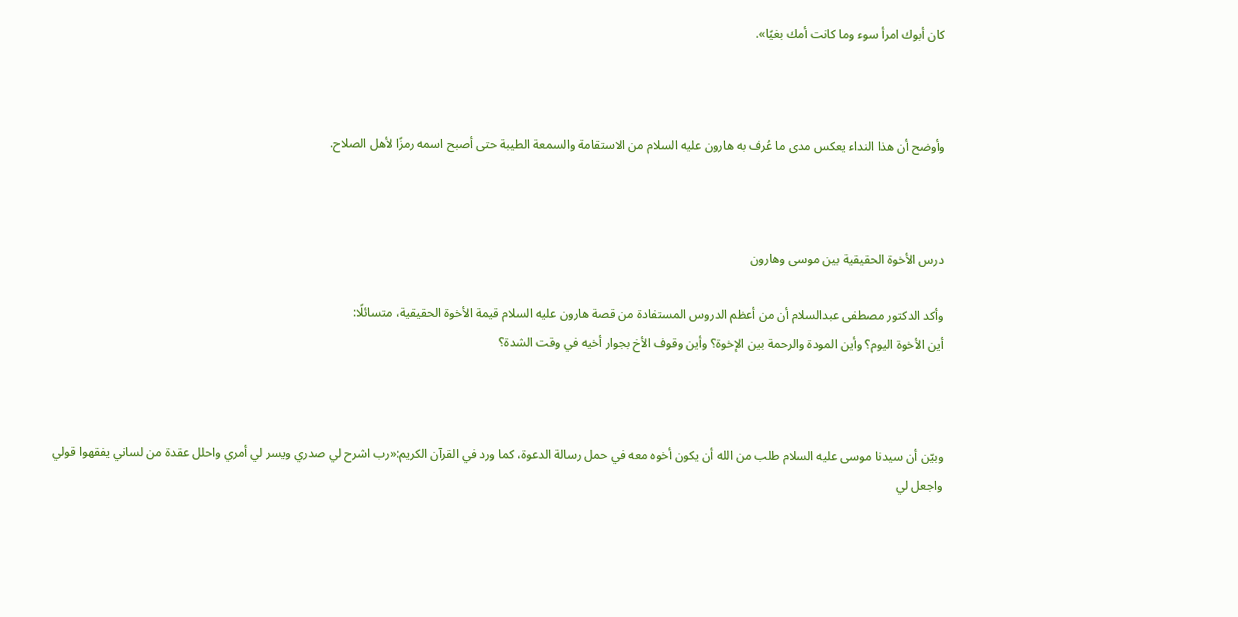كان أبوك امرأ سوء وما كانت أمك بغيًا».



وأوضح أن هذا النداء يعكس مدى ما عُرف به هارون عليه السلام من الاستقامة والسمعة الطيبة حتى أصبح اسمه رمزًا لأهل الصلاح.



درس الأخوة الحقيقية بين موسى وهارون

وأكد الدكتور مصطفى عبدالسلام أن من أعظم الدروس المستفادة من قصة هارون عليه السلام قيمة الأخوة الحقيقية، متسائلًا:
أين الأخوة اليوم؟ وأين المودة والرحمة بين الإخوة؟ وأين وقوف الأخ بجوار أخيه في وقت الشدة؟



وبيّن أن سيدنا موسى عليه السلام طلب من الله أن يكون أخوه معه في حمل رسالة الدعوة، كما ورد في القرآن الكريم:«رب اشرح لي صدري ويسر لي أمري واحلل عقدة من لساني يفقهوا قولي واجعل لي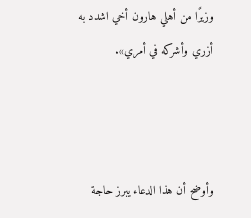وزيرًا من أهلي هارون أخي اشدد به أزري وأشركه في أمري».



وأوضح أن هذا الدعاء يبرز حاجة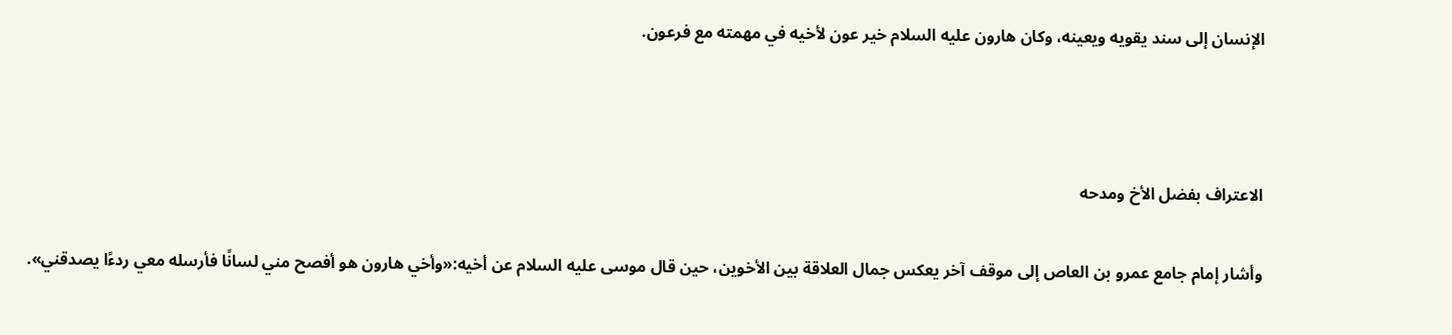الإنسان إلى سند يقويه ويعينه، وكان هارون عليه السلام خير عون لأخيه في مهمته مع فرعون.



الاعتراف بفضل الأخ ومدحه

وأشار إمام جامع عمرو بن العاص إلى موقف آخر يعكس جمال العلاقة بين الأخوين، حين قال موسى عليه السلام عن أخيه:«وأخي هارون هو أفصح مني لسانًا فأرسله معي ردءًا يصدقني».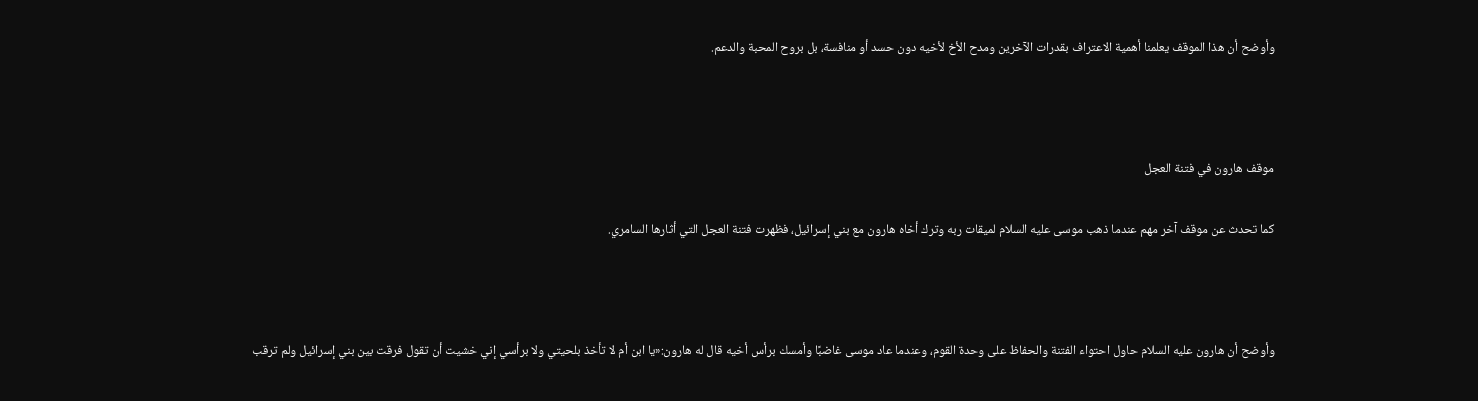وأوضح أن هذا الموقف يعلمنا أهمية الاعتراف بقدرات الآخرين ومدح الأخ لأخيه دون حسد أو منافسة، بل بروح المحبة والدعم.



موقف هارون في فتنة العجل

كما تحدث عن موقف آخر مهم عندما ذهب موسى عليه السلام لميقات ربه وترك أخاه هارون مع بني إسرائيل، فظهرت فتنة العجل التي أثارها السامري.



وأوضح أن هارون عليه السلام حاول احتواء الفتنة والحفاظ على وحدة القوم، وعندما عاد موسى غاضبًا وأمسك برأس أخيه قال له هارون:«يا ابن أم لا تأخذ بلحيتي ولا برأسي إني خشيت أن تقول فرقت بين بني إسرائيل ولم ترقب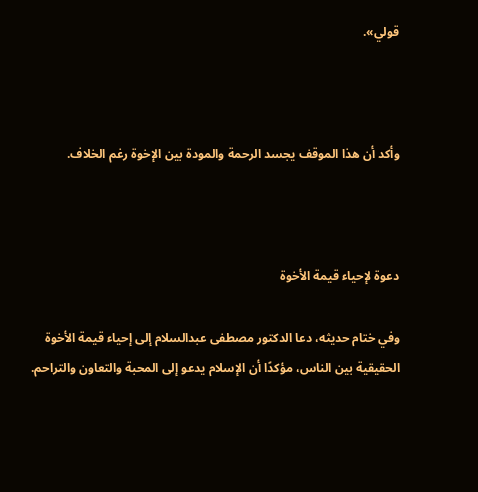قولي».



وأكد أن هذا الموقف يجسد الرحمة والمودة بين الإخوة رغم الخلاف.



دعوة لإحياء قيمة الأخوة

وفي ختام حديثه، دعا الدكتور مصطفى عبدالسلام إلى إحياء قيمة الأخوة الحقيقية بين الناس، مؤكدًا أن الإسلام يدعو إلى المحبة والتعاون والتراحم.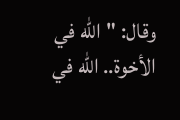وقال: "الله في الأخوة.. الله في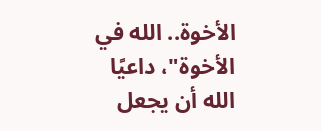الأخوة.. الله في الأخوة"، داعيًا الله أن يجعل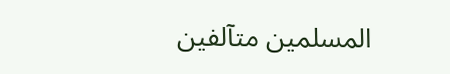المسلمين متآلفين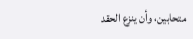متحابين، وأن ينزع الحقد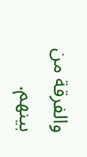والفرقة من بينهم.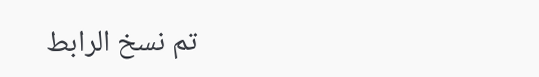تم نسخ الرابط